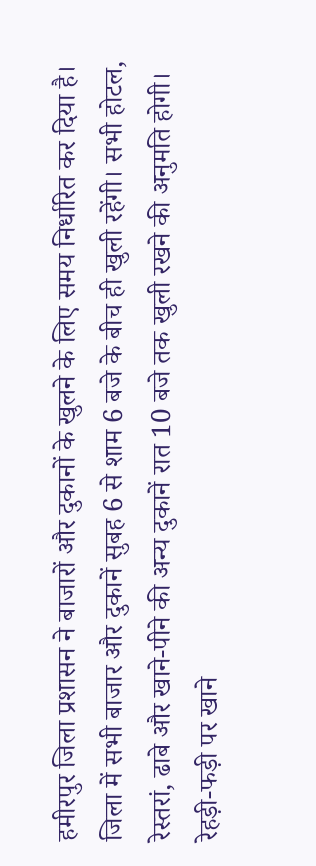हमीरपुर जिला प्रशासन ने बाजारों और दुकानों के खुलने के लिए समय निर्धारित कर दिया है। जिला में सभी बाजार और दुकानें सुबह 6 से शाम 6 बजे के बीच ही खुली रहेंगी। सभी होटल, रेस्तरां, ढाबे और खाने-पीने की अन्य दुकानें रात 10 बजे तक खुली रखने की अनुमति होगी। रेहड़ी-फड़ी पर खाने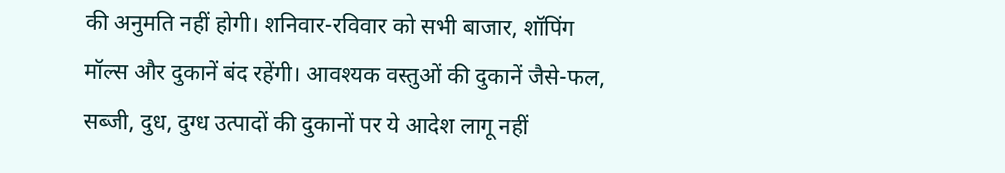की अनुमति नहीं होगी। शनिवार-रविवार को सभी बाजार, शॉपिंग मॉल्स और दुकानें बंद रहेंगी। आवश्यक वस्तुओं की दुकानें जैसे-फल, सब्जी, दुध, दुग्ध उत्पादों की दुकानों पर ये आदेश लागू नहीं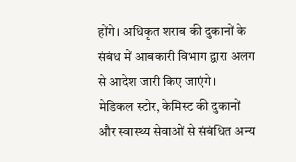होंगे। अधिकृत शराब की दुकानों के संबंध में आबकारी विभाग द्वारा अलग से आदेश जारी किए जाएंगे।
मेडिकल स्टोर, केमिस्ट की दुकानों और स्वास्थ्य सेवाओं से संबंधित अन्य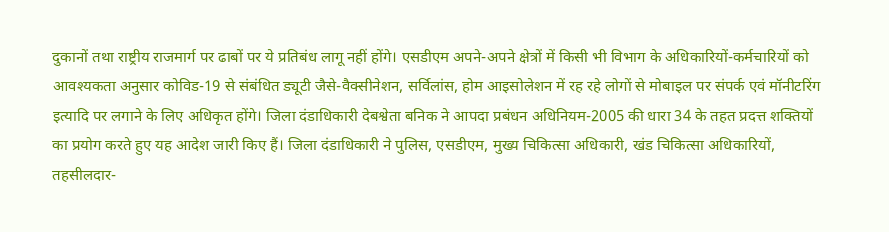दुकानों तथा राष्ट्रीय राजमार्ग पर ढाबों पर ये प्रतिबंध लागू नहीं होंगे। एसडीएम अपने-अपने क्षेत्रों में किसी भी विभाग के अधिकारियों-कर्मचारियों को आवश्यकता अनुसार कोविड-19 से संबंधित ड्यूटी जैसे-वैक्सीनेशन, सर्विलांस, होम आइसोलेशन में रह रहे लोगों से मोबाइल पर संपर्क एवं मॉनीटरिंग इत्यादि पर लगाने के लिए अधिकृत होंगे। जिला दंडाधिकारी देबश्वेता बनिक ने आपदा प्रबंधन अधिनियम-2005 की धारा 34 के तहत प्रदत्त शक्तियों का प्रयोग करते हुए यह आदेश जारी किए हैं। जिला दंडाधिकारी ने पुलिस, एसडीएम, मुख्य चिकित्सा अधिकारी, खंड चिकित्सा अधिकारियों, तहसीलदार-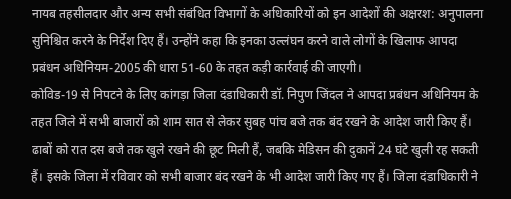नायब तहसीलदार और अन्य सभी संबंधित विभागों के अधिकारियों को इन आदेशों की अक्षरश: अनुपालना सुनिश्चित करने के निर्देश दिए हैं। उन्होंने कहा कि इनका उल्लंघन करने वाले लोगों के खिलाफ आपदा प्रबंधन अधिनियम-2005 की धारा 51-60 के तहत कड़ी कार्रवाई की जाएगी।
कोविड-19 से निपटने के लिए कांगड़ा जिला दंडाधिकारी डॉ. निपुण जिंदल ने आपदा प्रबंधन अधिनियम के तहत जिले में सभी बाजारों को शाम सात से लेकर सुबह पांच बजे तक बंद रखने के आदेश जारी किए हैं। ढाबों को रात दस बजे तक खुले रखने की छूट मिली हैं, जबकि मेडिसन की दुकानें 24 घंटे खुली रह सकती हैं। इसके जिला में रविवार को सभी बाजार बंद रखने के भी आदेश जारी किए गए हैं। जिला दंडाधिकारी ने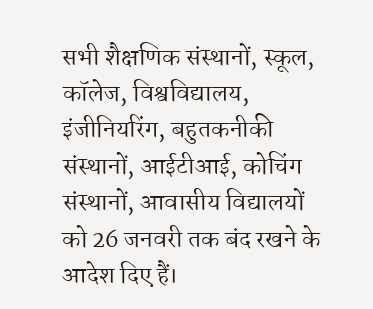सभी शैक्षणिक संस्थानों, स्कूल, कॉलेज, विश्वविद्यालय, इंजीनियरिंग, बहुतकनीकी संस्थानों, आईटीआई, कोचिंग संस्थानों, आवासीय विद्यालयों को 26 जनवरी तक बंद रखने के आदेश दिए हैं।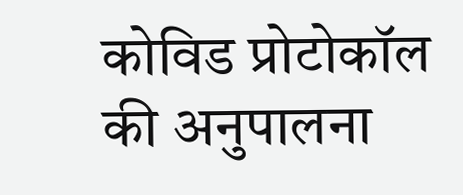कोविड प्रोटोकॉल की अनुपालना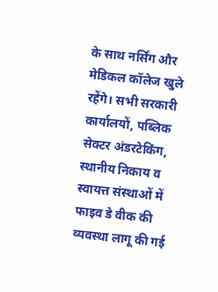के साथ नर्सिंग और मेडिकल कॉलेज खुले रहेंगे। सभी सरकारी कार्यालयों, पब्लिक सेक्टर अंडरटेकिंग, स्थानीय निकाय व स्वायत्त संस्थाओं में फाइव डे वीक की व्यवस्था लागू की गई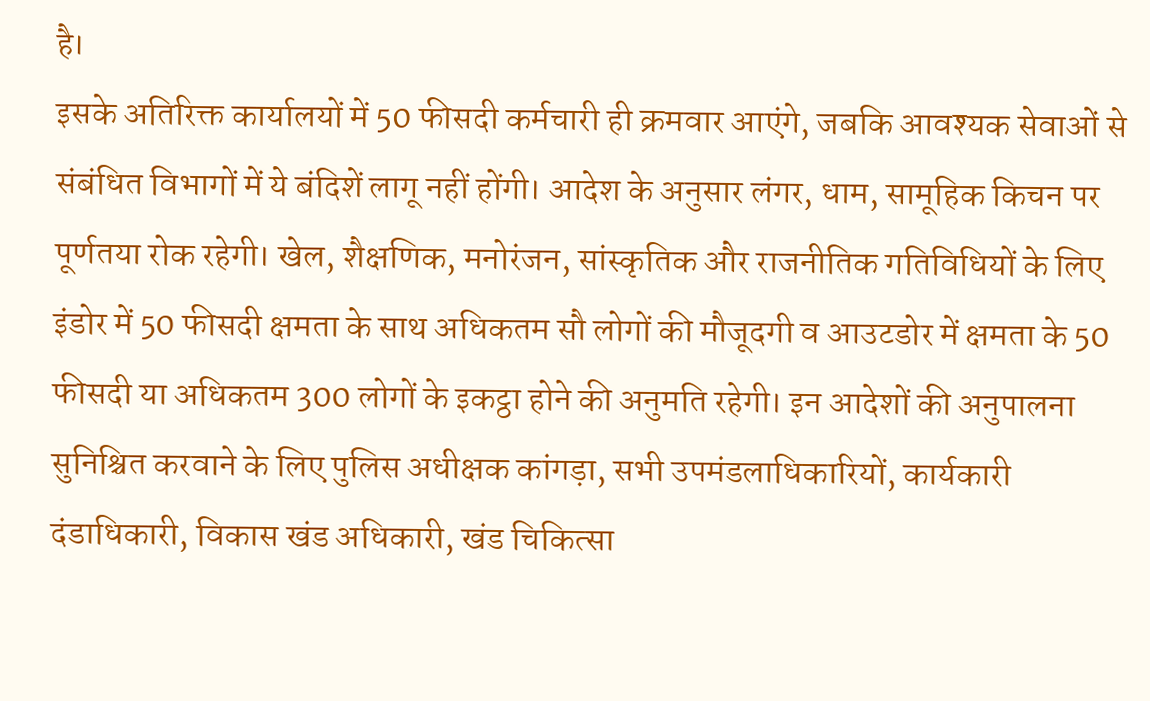है।
इसके अतिरिक्त कार्यालयों में 50 फीसदी कर्मचारी ही क्रमवार आएंगे, जबकि आवश्यक सेवाओं से संबंधित विभागों में ये बंदिशें लागू नहीं होंगी। आदेश के अनुसार लंगर, धाम, सामूहिक किचन पर पूर्णतया रोक रहेगी। खेल, शैक्षणिक, मनोरंजन, सांस्कृतिक और राजनीतिक गतिविधियों के लिए इंडोर में 50 फीसदी क्षमता के साथ अधिकतम सौ लोगों की मौजूदगी व आउटडोर में क्षमता के 50 फीसदी या अधिकतम 300 लोगों के इकट्ठा होने की अनुमति रहेगी। इन आदेशों की अनुपालना सुनिश्चित करवाने के लिए पुलिस अधीक्षक कांगड़ा, सभी उपमंडलाधिकारियों, कार्यकारी दंडाधिकारी, विकास खंड अधिकारी, खंड चिकित्सा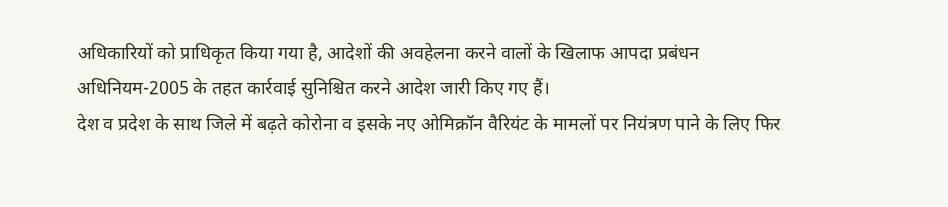अधिकारियों को प्राधिकृत किया गया है, आदेशों की अवहेलना करने वालों के खिलाफ आपदा प्रबंधन अधिनियम-2005 के तहत कार्रवाई सुनिश्चित करने आदेश जारी किए गए हैं।
देश व प्रदेश के साथ जिले में बढ़ते कोरोना व इसके नए ओमिक्रॉन वैरियंट के मामलों पर नियंत्रण पाने के लिए फिर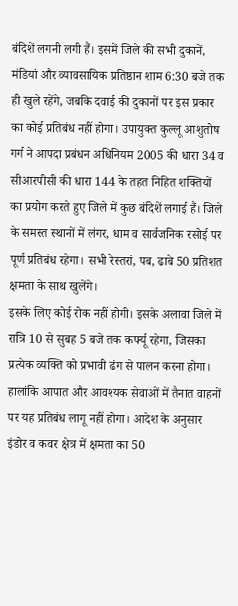बंदिशें लगनी लगी हैं। इसमें जिले की सभी दुकानें, मंडियां और व्यावसायिक प्रतिष्ठान शाम 6:30 बजे तक ही खुले रहेंगे, जबकि दवाई की दुकानों पर इस प्रकार का कोई प्रतिबंध नहीं होगा। उपायुक्त कुल्लू आशुतोष गर्ग ने आपदा प्रबंधन अधिनियम 2005 की धारा 34 व सीआरपीसी की धारा 144 के तहत निहित शक्तियों का प्रयोग करते हुए जिले में कुछ बंदिशें लगाई हैं। जिले के समस्त स्थानों में लंगर, धाम व सार्वजनिक रसोई पर पूर्ण प्रतिबंध रहेगा। सभी रेस्तरां, पब, ढाबे 50 प्रतिशत क्षमता के साथ खुलेंगे।
इसके लिए कोई रोक नहीं होगी। इसके अलावा जिले में रात्रि 10 से सुबह 5 बजे तक कर्फ्यू रहेगा, जिसका प्रत्येक व्यक्ति को प्रभावी ढंग से पालन करना होगा। हालांकि आपात और आवश्यक सेवाओं में तैनात वाहनों पर यह प्रतिबंध लागू नहीं होगा। आदेश के अनुसार इंडोर व कवर क्षेत्र में क्षमता का 50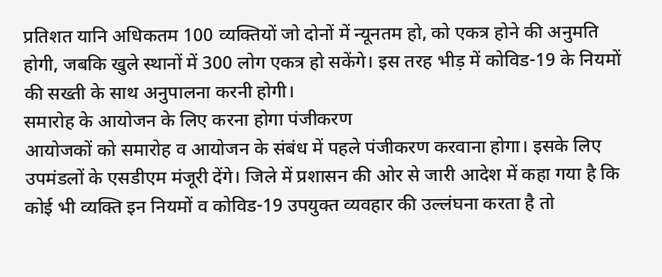प्रतिशत यानि अधिकतम 100 व्यक्तियों जो दोनों में न्यूनतम हो, को एकत्र होने की अनुमति होगी, जबकि खुले स्थानों में 300 लोग एकत्र हो सकेंगे। इस तरह भीड़ में कोविड-19 के नियमों की सख्ती के साथ अनुपालना करनी होगी।
समारोह के आयोजन के लिए करना होगा पंजीकरण
आयोजकों को समारोह व आयोजन के संबंध में पहले पंजीकरण करवाना होगा। इसके लिए उपमंडलों के एसडीएम मंजूरी देंगे। जिले में प्रशासन की ओर से जारी आदेश में कहा गया है कि कोई भी व्यक्ति इन नियमों व कोविड-19 उपयुक्त व्यवहार की उल्लंघना करता है तो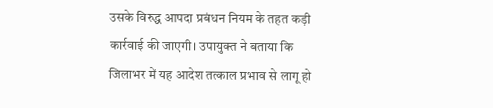उसके विरुद्ध आपदा प्रबंधन नियम के तहत कड़ी कार्रवाई की जाएगी। उपायुक्त ने बताया कि जिलाभर में यह आदेश तत्काल प्रभाव से लागू हो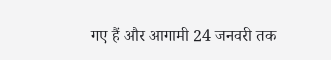गए हैं और आगामी 24 जनवरी तक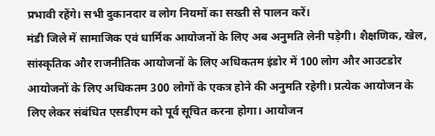प्रभावी रहेंगे। सभी दुकानदार व लोग नियमों का सख्ती से पालन करें।
मंडी जिले में सामाजिक एवं धार्मिक आयोजनों के लिए अब अनुमति लेनी पड़ेगी। शैक्षणिक, खेल, सांस्कृतिक और राजनीतिक आयोजनों के लिए अधिकतम इंडोर में 100 लोग और आउटडोर आयोजनों के लिए अधिकतम 300 लोगों के एकत्र होने की अनुमति रहेगी। प्रत्येक आयोजन के लिए लेकर संबंधित एसडीएम को पूर्व सूचित करना होगा। आयोजन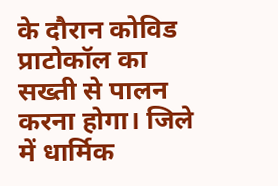के दौरान कोविड प्राटोकॉल का सख्ती से पालन करना होगा। जिले में धार्मिक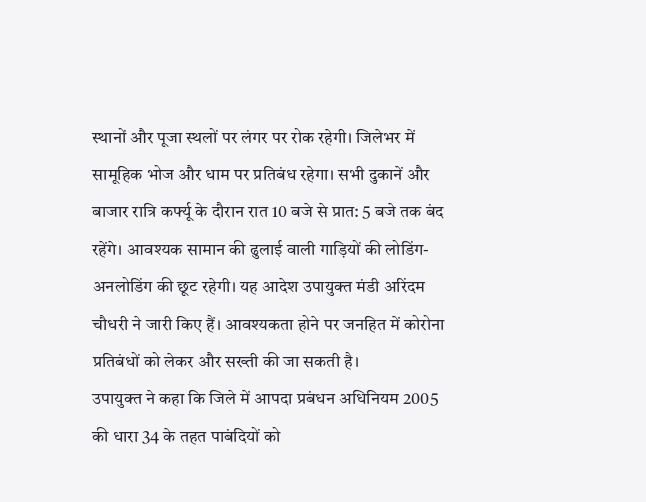स्थानों और पूजा स्थलों पर लंगर पर रोक रहेगी। जिलेभर में सामूहिक भोज और धाम पर प्रतिबंध रहेगा। सभी दुकानें और बाजार रात्रि कर्फ्यू के दौरान रात 10 बजे से प्रात: 5 बजे तक बंद रहेंगे। आवश्यक सामान की ढुलाई वाली गाड़ियों की लोडिंग-अनलोडिंग की छूट रहेगी। यह आदेश उपायुक्त मंडी अरिंदम चौधरी ने जारी किए हैं। आवश्यकता होने पर जनहित में कोरोना प्रतिबंधों को लेकर और सख्ती की जा सकती है।
उपायुक्त ने कहा कि जिले में आपदा प्रबंधन अधिनियम 2005 की धारा 34 के तहत पाबंदियों को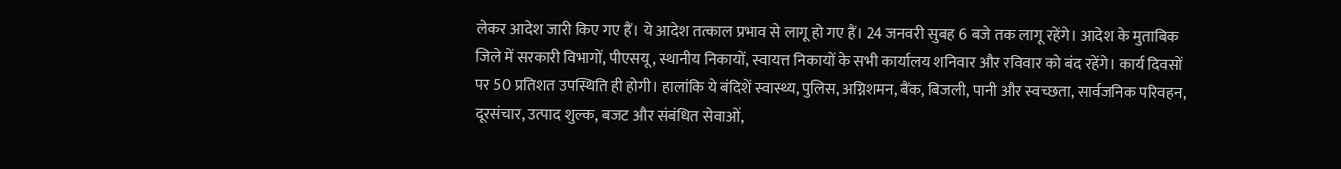लेकर आदेश जारी किए गए हैं। ये आदेश तत्काल प्रभाव से लागू हो गए हैं। 24 जनवरी सुबह 6 बजे तक लागू रहेंगे। आदेश के मुताबिक जिले में सरकारी विभागों, पीएसयू, स्थानीय निकायों, स्वायत्त निकायों के सभी कार्यालय शनिवार और रविवार को बंद रहेंगे। कार्य दिवसों पर 50 प्रतिशत उपस्थिति ही होगी। हालांकि ये बंदिशें स्वास्थ्य, पुलिस, अग्निशमन, बैंक, बिजली, पानी और स्वच्छता, सार्वजनिक परिवहन, दूरसंचार, उत्पाद शुल्क, बजट और संबंधित सेवाओं,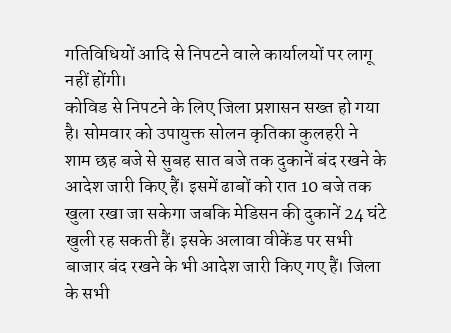गतिविधियों आदि से निपटने वाले कार्यालयों पर लागू नहीं होंगी।
कोविड से निपटने के लिए जिला प्रशासन सख्त हो गया है। सोमवार को उपायुक्त सोलन कृतिका कुलहरी ने शाम छह बजे से सुबह सात बजे तक दुकानें बंद रखने के आदेश जारी किए हैं। इसमें ढाबों को रात 10 बजे तक खुला रखा जा सकेगा जबकि मेडिसन की दुकानें 24 घंटे खुली रह सकती हैं। इसके अलावा वीकेंड पर सभी बाजार बंद रखने के भी आदेश जारी किए गए हैं। जिला के सभी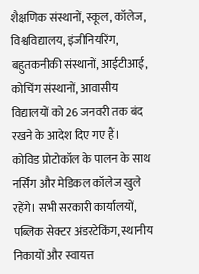शैक्षणिक संस्थानों, स्कूल, कॉलेज, विश्वविद्यालय, इंजीनियरिंग, बहुतकनीकी संस्थानों, आईटीआई, कोचिंग संस्थानों, आवासीय विद्यालयों को 26 जनवरी तक बंद रखने के आदेश दिए गए हैं।
कोविड प्रोटोकॉल के पालन के साथ नर्सिंग और मेडिकल कॉलेज खुले रहेंगे। सभी सरकारी कार्यालयों, पब्लिक सेक्टर अंडरटेकिंग, स्थानीय निकायों और स्वायत्त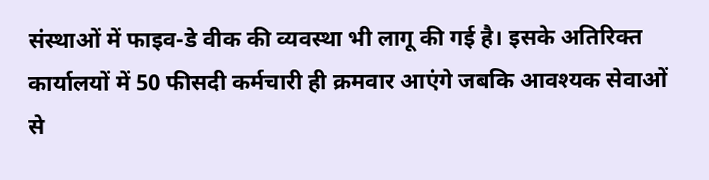संस्थाओं में फाइव-डे वीक की व्यवस्था भी लागू की गई है। इसके अतिरिक्त कार्यालयों में 50 फीसदी कर्मचारी ही क्रमवार आएंगे जबकि आवश्यक सेवाओं से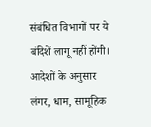संबंधित विभागों पर ये बंदिशें लागू नहीं होंगी। आदेशों के अनुसार लंगर, धाम, सामूहिक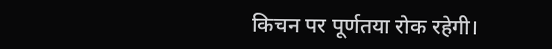किचन पर पूर्णतया रोक रहेगी।